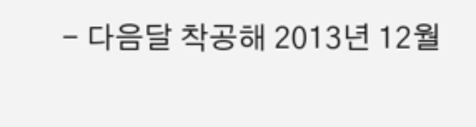- 다음달 착공해 2013년 12월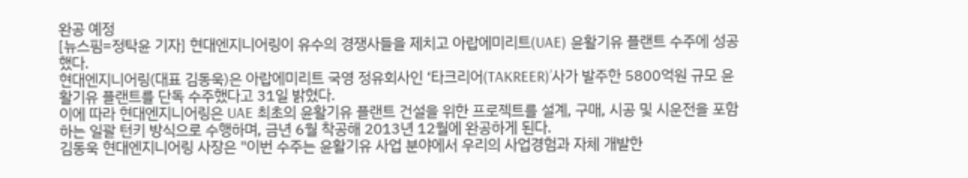완공 예정
[뉴스핌=정탁윤 기자] 현대엔지니어링이 유수의 경쟁사들을 제치고 아랍에미리트(UAE) 윤활기유 플랜트 수주에 성공했다.
현대엔지니어링(대표 김동욱)은 아랍에미리트 국영 정유회사인 ‘타크리어(TAKREER)’사가 발주한 5800억원 규모 윤활기유 플랜트를 단독 수주했다고 31일 밝혔다.
이에 따라 현대엔지니어링은 UAE 최초의 윤활기유 플랜트 건설을 위한 프로젝트를 설계, 구매, 시공 및 시운전을 포함하는 일괄 턴키 방식으로 수행하며, 금년 6월 착공해 2013년 12월에 완공하게 된다.
김동욱 현대엔지니어링 사장은 "이번 수주는 윤활기유 사업 분야에서 우리의 사업경험과 자체 개발한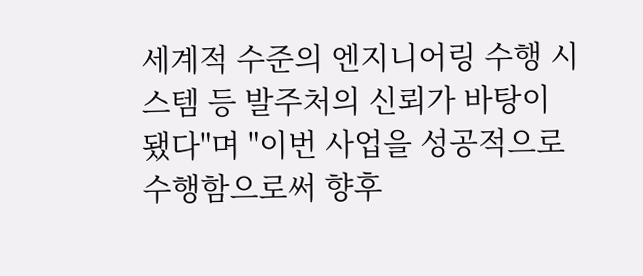세계적 수준의 엔지니어링 수행 시스템 등 발주처의 신뢰가 바탕이 됐다"며 "이번 사업을 성공적으로 수행함으로써 향후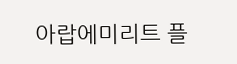아랍에미리트 플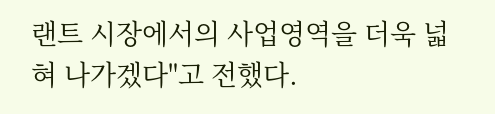랜트 시장에서의 사업영역을 더욱 넓혀 나가겠다"고 전했다.